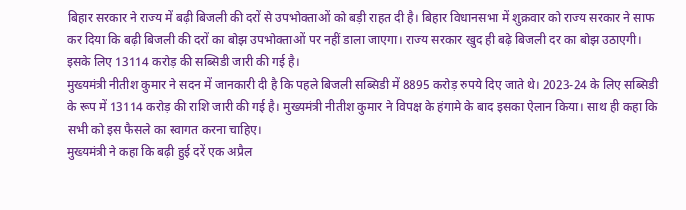बिहार सरकार ने राज्य में बढ़ी बिजली की दरों से उपभोक्ताओं को बड़ी राहत दी है। बिहार विधानसभा में शुक्रवार को राज्य सरकार ने साफ कर दिया कि बढ़ी बिजली की दरों का बोझ उपभोक्ताओं पर नहीं डाला जाएगा। राज्य सरकार खुद ही बढ़े बिजली दर का बोझ उठाएगी। इसके लिए 13114 करोड़ की सब्सिडी जारी की गई है।
मुख्यमंत्री नीतीश कुमार ने सदन में जानकारी दी है कि पहले बिजली सब्सिडी में 8895 करोड़ रुपये दिए जाते थे। 2023-24 के लिए सब्सिडी के रूप में 13114 करोड़ की राशि जारी की गई है। मुख्यमंत्री नीतीश कुमार ने विपक्ष के हंगामे के बाद इसका ऐलान किया। साथ ही कहा कि सभी को इस फैसले का स्वागत करना चाहिए।
मुख्यमंत्री ने कहा कि बढ़ी हुई दरें एक अप्रैल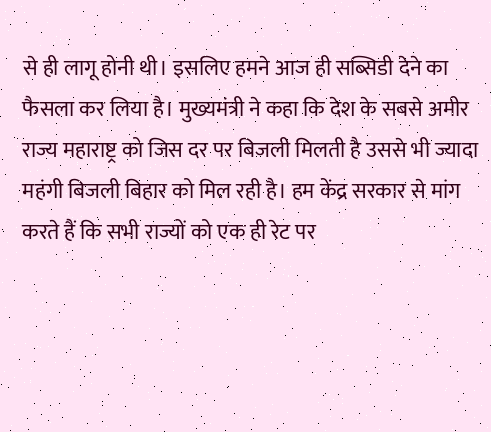से ही लागू होनी थी। इसलिए हमने आज ही सब्सिडी देने का फैसला कर लिया है। मुख्यमंत्री ने कहा कि देश के सबसे अमीर राज्य महाराष्ट्र को जिस दर पर बिजली मिलती है उससे भी ज्यादा महंगी बिजली बिहार को मिल रही है। हम केंद्र सरकार से मांग करते हैं कि सभी राज्यों को एक ही रेट पर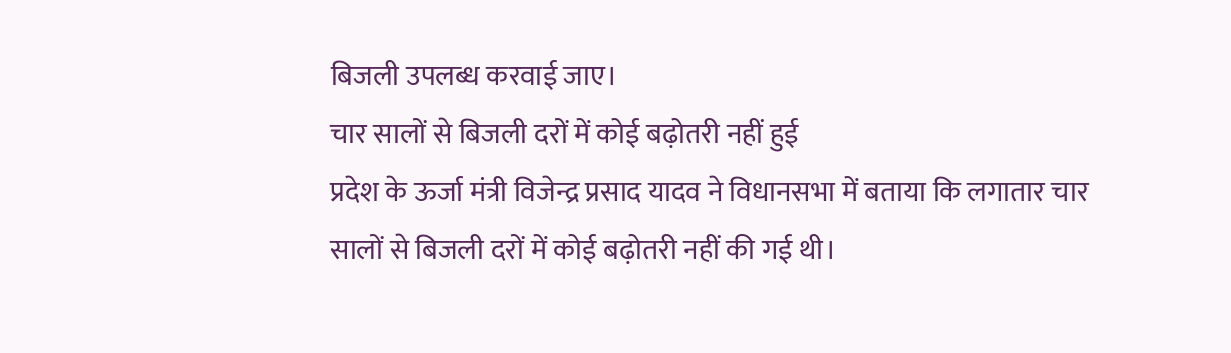बिजली उपलब्ध करवाई जाए।
चार सालों से बिजली दरों में कोई बढ़ोतरी नहीं हुई
प्रदेश के ऊर्जा मंत्री विजेन्द्र प्रसाद यादव ने विधानसभा में बताया कि लगातार चार सालों से बिजली दरों में कोई बढ़ोतरी नहीं की गई थी।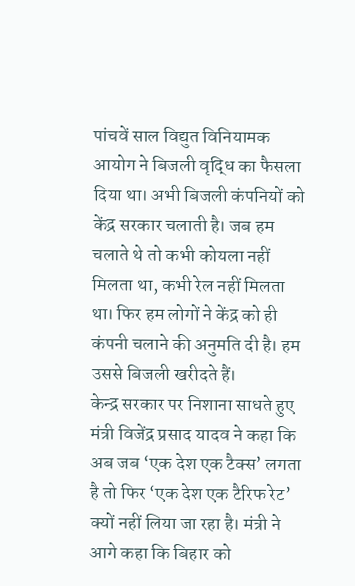पांचवें साल विद्युत विनियामक आयोग ने बिजली वृद्धि का फैसला दिया था। अभी बिजली कंपनियों को केंद्र सरकार चलाती है। जब हम चलाते थे तो कभी कोयला नहीं मिलता था, कभी रेल नहीं मिलता था। फिर हम लोगों ने केंद्र को ही कंपनी चलाने की अनुमति दी है। हम उससे बिजली खरीदते हैं।
केन्द्र सरकार पर निशाना साधते हुए मंत्री विजेंद्र प्रसाद यादव ने कहा कि अब जब ‘एक देश एक टैक्स’ लगता है तो फिर ‘एक देश एक टैरिफ रेट’ क्यों नहीं लिया जा रहा है। मंत्री ने आगे कहा कि बिहार को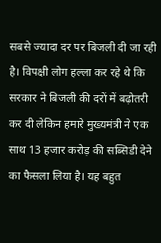सबसे ज्यादा दर पर बिजली दी जा रही है। विपक्षी लोग हल्ला कर रहे थे कि सरकार ने बिजली की दरों में बढ़ोतरी कर दी लेकिन हमारे मुख्यमंत्री ने एक साथ 13 हजार करोड़ की सब्सिडी देने का फैसला लिया है। यह बहुत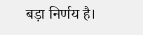बड़ा निर्णय है।